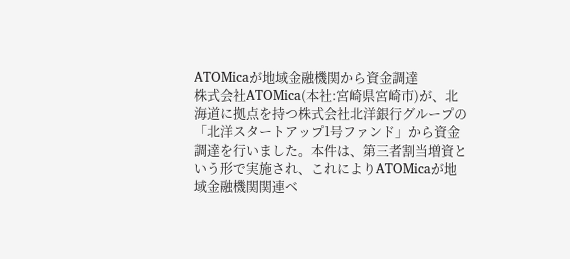ATOMicaが地域金融機関から資金調達
株式会社ATOMica(本社:宮崎県宮崎市)が、北海道に拠点を持つ株式会社北洋銀行グループの「北洋スタートアップ1号ファンド」から資金調達を行いました。本件は、第三者割当増資という形で実施され、これによりATOMicaが地域金融機関関連ベ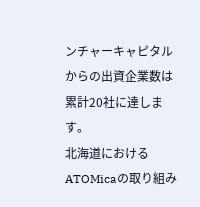ンチャーキャピタルからの出資企業数は累計20社に達します。
北海道におけるATOMicaの取り組み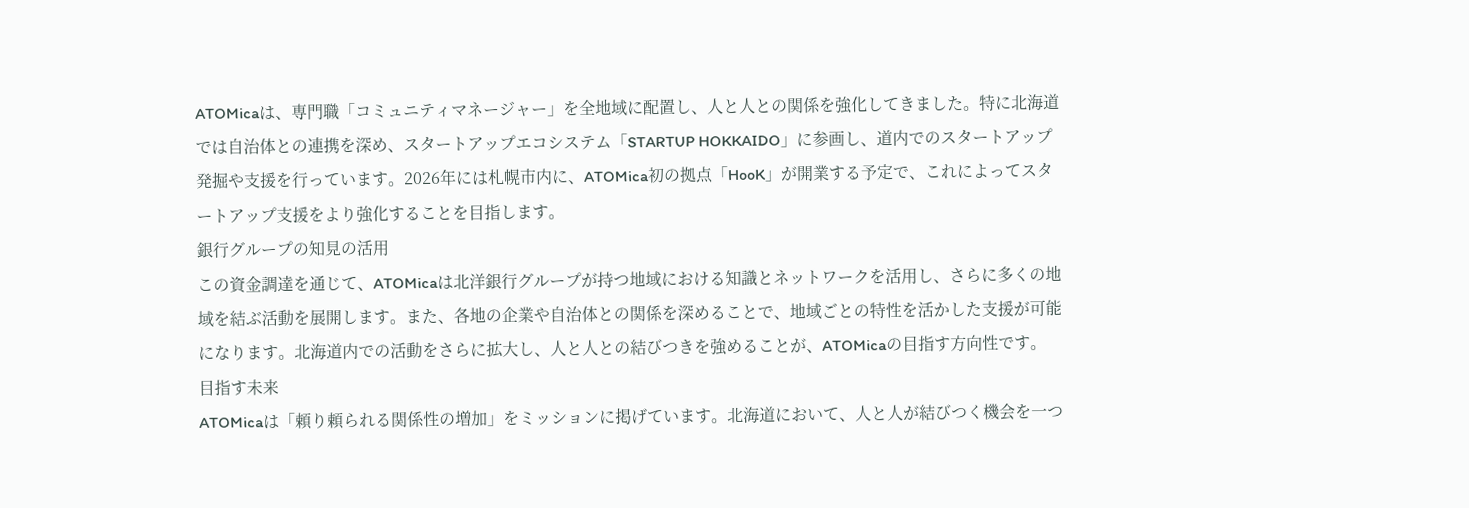ATOMicaは、専門職「コミュニティマネージャー」を全地域に配置し、人と人との関係を強化してきました。特に北海道では自治体との連携を深め、スタートアップエコシステム「STARTUP HOKKAIDO」に参画し、道内でのスタートアップ発掘や支援を行っています。2026年には札幌市内に、ATOMica初の拠点「HooK」が開業する予定で、これによってスタートアップ支援をより強化することを目指します。
銀行グループの知見の活用
この資金調達を通じて、ATOMicaは北洋銀行グループが持つ地域における知識とネットワークを活用し、さらに多くの地域を結ぶ活動を展開します。また、各地の企業や自治体との関係を深めることで、地域ごとの特性を活かした支援が可能になります。北海道内での活動をさらに拡大し、人と人との結びつきを強めることが、ATOMicaの目指す方向性です。
目指す未来
ATOMicaは「頼り頼られる関係性の増加」をミッションに掲げています。北海道において、人と人が結びつく機会を一つ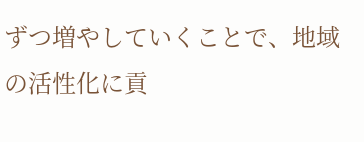ずつ増やしていくことで、地域の活性化に貢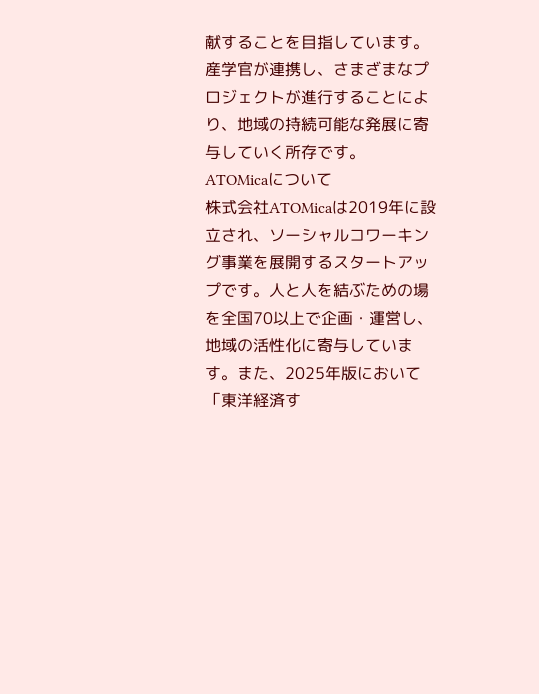献することを目指しています。産学官が連携し、さまざまなプロジェクトが進行することにより、地域の持続可能な発展に寄与していく所存です。
ATOMicaについて
株式会社ATOMicaは2019年に設立され、ソーシャルコワーキング事業を展開するスタートアップです。人と人を結ぶための場を全国70以上で企画・運営し、地域の活性化に寄与しています。また、2025年版において「東洋経済す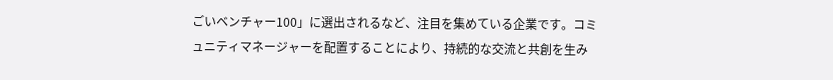ごいベンチャー100」に選出されるなど、注目を集めている企業です。コミュニティマネージャーを配置することにより、持続的な交流と共創を生み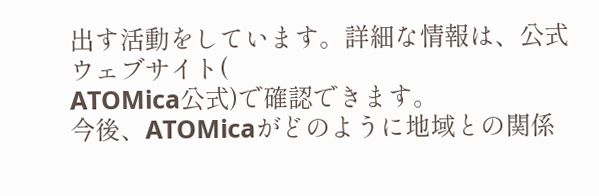出す活動をしています。詳細な情報は、公式ウェブサイト(
ATOMica公式)で確認できます。
今後、ATOMicaがどのように地域との関係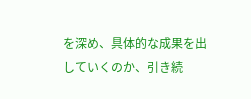を深め、具体的な成果を出していくのか、引き続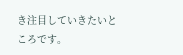き注目していきたいところです。